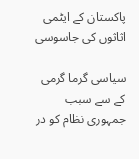پاکستان کے ایٹمی اثاثوں کی جاسوسی

سیاسی گرما گرمی کے سے سبب جمہوری نظام کو در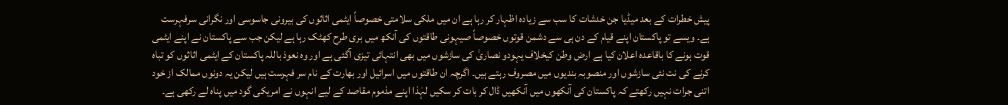پیش خطرات کے بعد میڈیا جن خدشات کا سب سے زیادہ اظہار کر رہا ہے ان میں ملکی سلامتی خصوصاً ایٹمی اثاثوں کی بیرونی جاسوسی اور نگرانی سرفہرست ہے۔ ویسے تو پاکستان اپنے قیام کے دن ہی سے دشمن قوتوں خصوصاً صیہونی طاقتوں کی آنکھ میں بری طرح کھٹک رہا ہے لیکن جب سے پاکستان نے اپنے ایٹمی قوت ہونے کا باقاعدہ اعلان کیا ہے ارض وطن کیخلاف یہودو نصاریٰ کی سازشوں میں بھی انتہائی تیزی آگئی ہے اور وہ نعوذ باللہ پاکستان کے ایٹمی اثاثوں کو تباہ کرنے کی نت نئی سازشوں اور منصوبہ بندیوں میں مصروف رہتے ہیں۔ اگرچہ ان طاقتوں میں اسرائیل اور بھارت کے نام سر فہرست ہیں لیکن یہ دونوں ممالک از خود اتنی جرات نہیں رکھتے کہ پاکستان کی آنکھوں میں آنکھیں ڈال کر بات کر سکیں لہٰذا اپنے مذموم مقاصد کے لیے انہوں نے امریکی گود میں پناہ لے رکھی ہے۔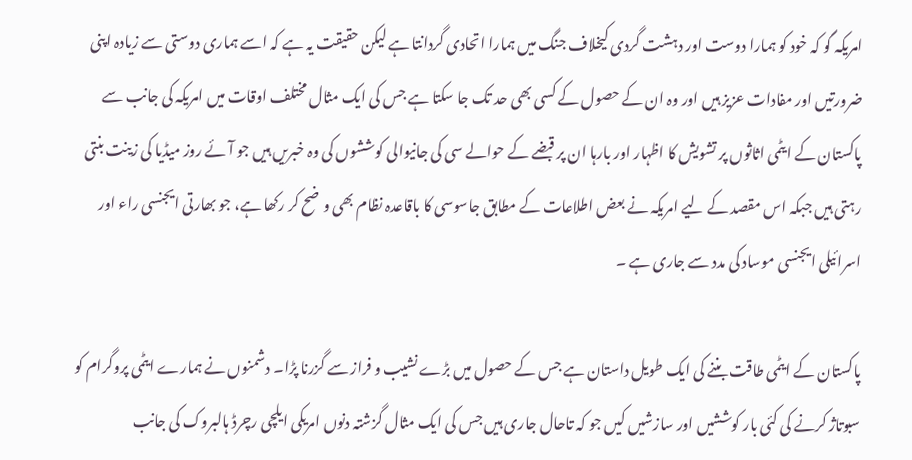امریکہ گو کہ خود کو ہمارا دوست اور دہشت گردی کیخلاف جنگ میں ہمارا اتحادی گردانتا ہے لیکن حقیقت یہ ہے کہ اسے ہماری دوستی سے زیادہ اپنی ضرورتیں اور مفادات عزیز ہیں اور وہ ان کے حصول کے کسی بھی حد تک جا سکتا ہے جس کی ایک مثال مختلف اوقات میں امریکہ کی جانب سے پاکستان کے ایٹمی اثاثوں پر تشویش کا اظہار اور بارہا ان پر قبضے کے حوالے سی کی جانیوالی کوششوں کی وہ خبریں ہیں جو آئے روز میڈیا کی زینت بنتی رہتی ہیں جبکہ اس مقصد کے لیے امریکہ نے بعض اطلاعات کے مطابق جاسوسی کا باقاعدہ نظام بھی وضح کر رکھا ہے، جو بھارتی ایجنسی راء اور اسرائیلی ایجنسی موساد کی مدد سے جاری ہے ۔

پاکستان کے ایٹمی طاقت بننے کی ایک طویل داستان ہے جس کے حصول میں بڑے نشیب و فراز سے گزرنا پڑا۔ دشمنوں نے ہمارے ایٹمی پروگرام کو سبوتاژ کرنے کی کئی بار کوششیں اور سازشیں کیں جو کہ تاحال جاری ہیں جس کی ایک مثال گزشتہ دنوں امریکی ایلچی رچرڈ ہالبروک کی جانب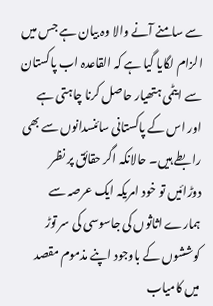سے سامنے آنے والا وہ بیان ہے جس میں الزام لگایا گیا ہے کہ القاعدہ اب پاکستان سے ایٹمی ہتھیار حاصل کرنا چاہتی ہے اور اس کے پاکستانی سائنسدانوں سے بھی رابطے ہیں۔ حالانکہ اگر حقائق پر نظر دوڑائیں تو خود امریکہ ایک عرصہ سے ہمارے اثاثوں کی جاسوسی کی سر توڑ کوششوں کے باوجود اپنے مذموم مقصد میں کامیاب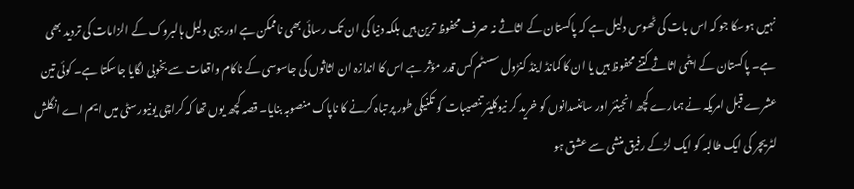نہیں ہوسکا جو کہ اس بات کی ٹھوس دلیل ہے کہ پاکستان کے اثاثے نہ صرف محفوظ ترین ہیں بلکہ دنیا کی ان تک رسائی بھی ناممکن ہے اور یہی دلیل ہالبروک کے الزامات کی تردید بھی ہے۔ پاکستان کے ایٹمی اثاثے کتنے محفوظ ہیں یا ان کا کمانڈ اینڈ کنڑول سسٹم کس قدر مؤثر ہے اس کا اندازہ ان اثاثوں کی جاسوسی کے ناکام واقعات سے بخوبی لگایا جاسکتا ہے۔ کوئی تین عشرے قبل امریکہ نے ہمارے کچھ انجینئر اور سائنسدانوں کو خرید کر نیوکلیئر تنصیبات کو تکنیکی طور پر تباہ کرنے کا ناپاک منصوبہ بنایا۔ قصہ کچھ یوں تھا کہ کراچی یونیورسٹی میں ایم اے انگلش لٹریچر کی ایک طالبہ کو ایک لڑکے رفیق منشی سے عشق ہو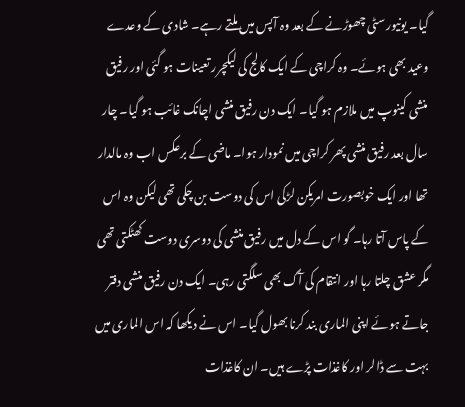گیا۔ یونیورسٹی چھوڑنے کے بعد وہ آپس میں ملتے رہے۔ شادی کے وعدے وعید بھی ہوئے۔ وہ کراچی کے ایک کالج کی لیکچرر تعینات ہو گئی اور رفیق منشی کینوپ میں ملازم ہو گیا۔ ایک دن رفیق منشی اچانک غائب ہو گیا۔ چار سال بعد رفیق منشی پھر کراچی میں نمودار ہوا۔ ماضی کے برعکس اب وہ مالدار تھا اور ایک خوبصورت امریکن لڑکی اس کی دوست بن چکی تھی لیکن وہ اس کے پاس آتا رہا۔ گو اس کے دل میں رفیق منشی کی دوسری دوست کھٹکتی تھی مگر عشق چلتا رہا اور انتقام کی آگ بھی سلگتی رہی۔ ایک دن رفیق منشی دفتر جاتے ہوئے اپنی الماری بند کرنا بھول گیا۔ اس نے دیکھا کہ اس الماری میں بہت سے ڈالر اور کاغذات پڑے ہیں۔ ان کاغذات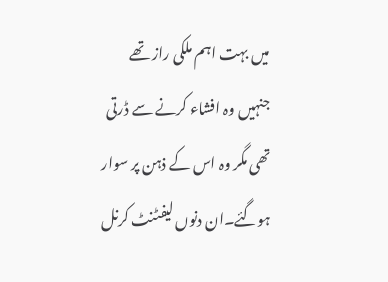میں بہت اہم ملکی راز تھے جنہیں وہ افشاء کرنے سے ڈرتی تھی مگر وہ اس کے ذہن پر سوار ہوگئے۔ان دنوں لیفٹنٹ کرنل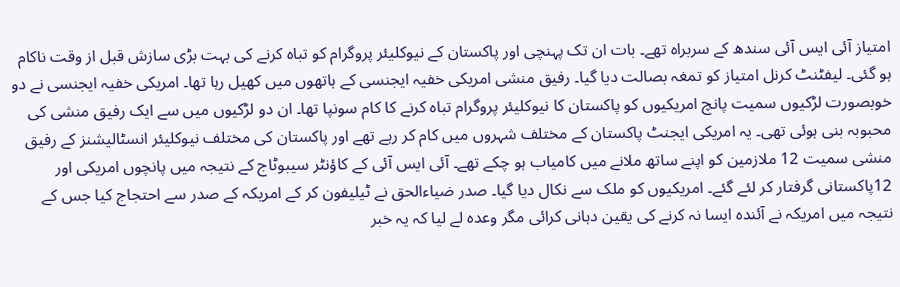امتیاز آئی ایس آئی سندھ کے سربراہ تھے۔ بات ان تک پہنچی اور پاکستان کے نیوکلیئر پروگرام کو تباہ کرنے کی بہت بڑی سازش قبل از وقت ناکام ہو گئی۔ لیفٹنٹ کرنل امتیاز کو تمغہ بصالت دیا گیا۔ رفیق منشی امریکی خفیہ ایجنسی کے ہاتھوں میں کھیل رہا تھا۔ امریکی خفیہ ایجنسی نے دو خوبصورت لڑکیوں سمیت پانچ امریکیوں کو پاکستان کا نیوکلیئر پروگرام تباہ کرنے کا کام سونپا تھا۔ ان دو لڑکیوں میں سے ایک رفیق منشی کی محبوبہ بنی ہوئی تھی۔ یہ امریکی ایجنٹ پاکستان کے مختلف شہروں میں کام کر رہے تھے اور پاکستان کی مختلف نیوکلیئر انسٹالیشنز کے رفیق منشی سمیت 12 ملازمین کو اپنے ساتھ ملانے میں کامیاب ہو چکے تھے۔ آئی ایس آئی کے کاؤنٹر سیبوٹاج کے نتیجہ میں پانچوں امریکی اور 12پاکستانی گرفتار کر لئے گئے۔ امریکیوں کو ملک سے نکال دیا گیا۔ صدر ضیاءالحق نے ٹیلیفون کر کے امریکہ کے صدر سے احتجاج کیا جس کے نتیجہ میں امریکہ نے آئندہ ایسا نہ کرنے کی یقین دہانی کرائی مگر وعدہ لے لیا کہ یہ خبر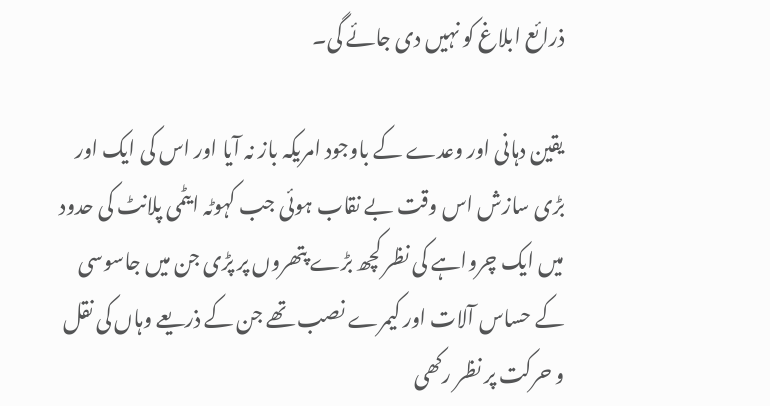ذرائع ابلاغ کو نہیں دی جائے گی۔

یقین دہانی اور وعدے کے باوجود امریکہ باز نہ آیا اور اس کی ایک اور بڑی سازش اس وقت بے نقاب ہوئی جب کہوٹہ ایٹمی پلانٹ کی حدود میں ایک چرواہے کی نظر کچھ بڑے پتھروں پر پڑی جن میں جاسوسی کے حساس آلات اور کیمرے نصب تھے جن کے ذریعے وہاں کی نقل و حرکت پر نظر رکھی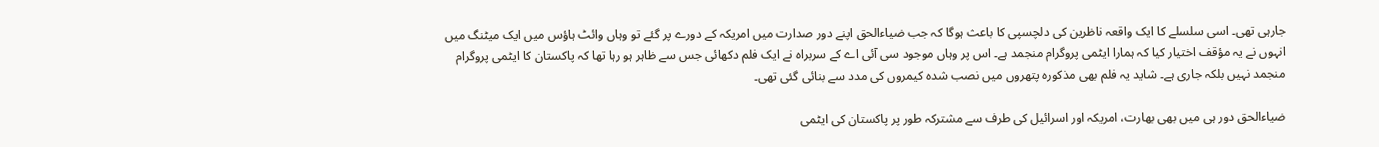جارہی تھی۔ اسی سلسلے کا ایک واقعہ ناظرین کی دلچسپی کا باعث ہوگا کہ جب ضیاءالحق اپنے دور صدارت میں امریکہ کے دورے پر گئے تو وہاں وائٹ ہاؤس میں ایک میٹنگ میں انہوں نے یہ مؤقف اختیار کیا کہ ہمارا ایٹمی پروگرام منجمد ہے۔ اس پر وہاں موجود سی آئی اے کے سربراہ نے ایک فلم دکھائی جس سے ظاہر ہو رہا تھا کہ پاکستان کا ایٹمی پروگرام منجمد نہیں بلکہ جاری ہے۔ شاید یہ فلم بھی مذکورہ پتھروں میں نصب شدہ کیمروں کی مدد سے بنائی گئی تھی۔

ضیاءالحق دور ہی میں بھی بھارت، امریکہ اور اسرائیل کی طرف سے مشترکہ طور پر پاکستان کی ایٹمی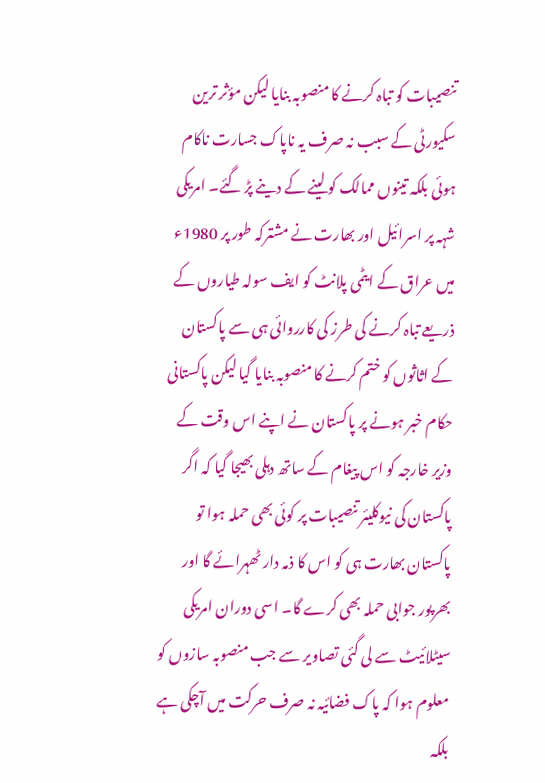تنصیبات کو تباہ کرنے کا منصوبہ بنایا لیکن مؤثر ترین سکیورٹی کے سبب نہ صرف یہ ناپاک جسارت ناکام ہوئی بلکہ تینوں ممالک کو لینے کے دینے پڑ گئے۔ امریکی شہہ پر اسرائیل اور بھارت نے مشترکہ طور پر 1980ء میں عراق کے ایٹمی پلانٹ کو ایف سولہ طیاروں کے ذریعے تباہ کرنے کی طرز کی کارروائی ہی سے پاکستان کے اثاثوں کو ختم کرنے کا منصوبہ بنایا گیا لیکن پاکستانی حکام خبر ہونے پر پاکستان نے اپنے اس وقت کے وزیر خارجہ کو اس پیغام کے ساتھ دہلی بھیجا گیا کہ اگر پاکستان کی نیوکلیئر تنصیبات پر کوئی بھی حملہ ہوا تو پاکستان بھارت ہی کو اس کا ذمہ دار ٹھہرائے گا اور بھرپور جوابی حملہ بھی کرے گا۔ اسی دوران امریکی سیٹلائیٹ سے لی گئی تصاویر سے جب منصوبہ سازوں کو معلوم ہوا کہ پاک فضائیہ نہ صرف حرکت میں آچکی ہے بلکہ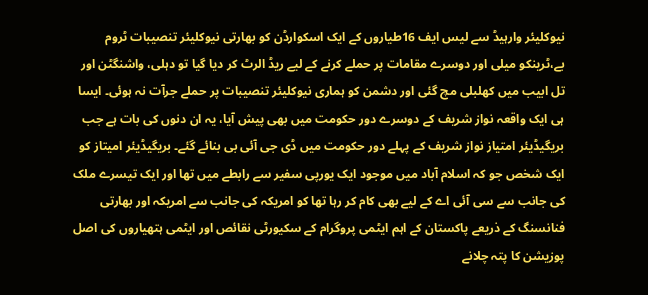نیوکلیئر وارہیڈ سے لیس ایف 16طیاروں کے ایک اسکوارڈن کو بھارتی نیوکلیئر تنصیبات ٹروم بے،ٹرینکو میلی اور دوسرے مقامات پر حملے کرنے کے لیے ریڈ الرٹ کر دیا گیا تو دہلی، واشنگٹن اور تل ابیب میں کھلبلی مچ گئی اور دشمن کو ہماری نیوکلیئر تنصیبات پر حملے جرآت نہ ہوئی۔ ایسا ہی ایک واقعہ نواز شریف کے دوسرے دور حکومت میں بھی پیش آیا، یہ ان دنوں کی بات ہے جب بریگیڈیئر امتیاز نواز شریف کے پہلے دور حکومت میں ڈی جی آئی بی بنائے گئے۔ بریگیڈیئر امیتاز کو ایک شخص جو کہ اسلام آباد میں موجود ایک یورپی سفیر سے رابطے میں تھا اور ایک تیسرے ملک کی جانب سے سی آئی اے کے لیے بھی کام کر رہا تھا کو امریکہ کی جانب سے امریکہ اور بھارتی فنانسنگ کے ذریعے پاکستان کے اہم ایٹمی پروگرام کے سکیورٹی نقائص اور ایٹمی ہتھیاروں کی اصل پوزیشن کا پتہ چلانے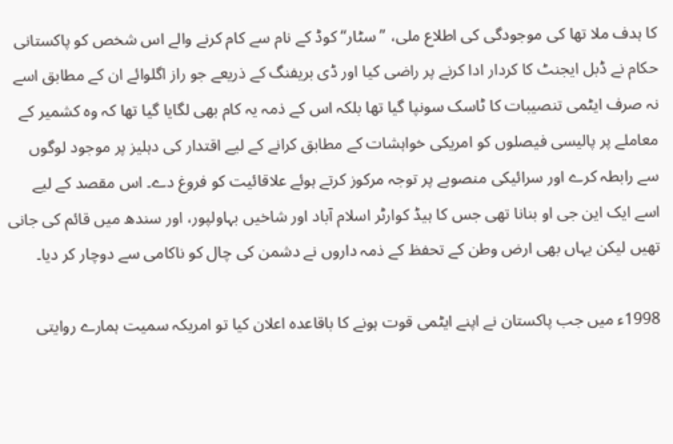کا ہدف ملا تھا کی موجودگی کی اطلاع ملی، ”سٹار“ کوڈ کے نام سے کام کرنے والے اس شخص کو پاکستانی حکام نے ڈبل ایجنٹ کا کردار ادا کرنے پر راضی کیا اور ڈی بریفنگ کے ذریعے جو راز اگلوائے ان کے مطابق اسے نہ صرف ایٹمی تنصیبات کا ٹاسک سونپا گیا تھا بلکہ اس کے ذمہ یہ کام بھی لگایا گیا تھا کہ وہ کشمیر کے معاملے پر پالیسی فیصلوں کو امریکی خواہشات کے مطابق کرانے کے لیے اقتدار کی دہلیز پر موجود لوگوں سے رابطہ کرے اور سرائیکی منصوبے پر توجہ مرکوز کرتے ہوئے علاقائیت کو فروغ دے۔ اس مقصد کے لیے اسے ایک این جی او بنانا تھی جس کا ہیڈ کوارٹر اسلام آباد اور شاخیں بہاولپور، اور سندھ میں قائم کی جانی تھیں لیکن یہاں بھی ارض وطن کے تحفظ کے ذمہ داروں نے دشمن کی چال کو ناکامی سے دوچار کر دیا۔

1998ء میں جب پاکستان نے اپنے ایٹمی قوت ہونے کا باقاعدہ اعلان کیا تو امریکہ سمیت ہمارے روایتی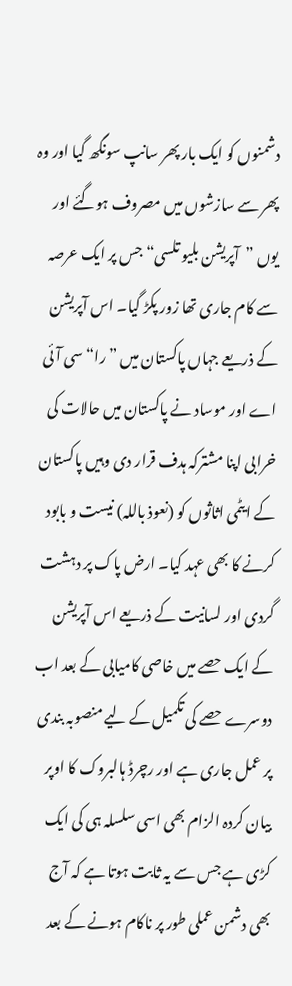دشمنوں کو ایک بار پھر سانپ سونگھ گیا اور وہ پھر سے سازشوں میں مصروف ہوگئے اور یوں ”آپریشن بلیو تلسی“ جس پر ایک عرصہ سے کام جاری تھا زور پکڑ گیا۔ اس آپریشن کے ذریعے جہاں پاکستان میں ”را“ سی آئی اے اور موساد نے پاکستان میں حالات کی خرابی اپنا مشترکہ ہدف قرار دی وہیں پاکستان کے ایٹمی اثاثوں کو (نعوذ باللہ) نیست و بابود کرنے کا بھی عہد کیا۔ ارض پاک پر دہشت گردی اور لسانیت کے ذریعے اس آپریشن کے ایک حصے میں خاصی کامیابی کے بعد اب دوسرے حصے کی تکمیل کے لیے منصوبہ بندی پر عمل جاری ہے اور رچرڈ ہالبروک کا اوپر بیان کردہ الزام بھی اسی سلسلہ ہی کی ایک کڑی ہے جس سے یہ ثابت ہوتا ہے کہ آج بھی دشمن عملی طور پر ناکام ہونے کے بعد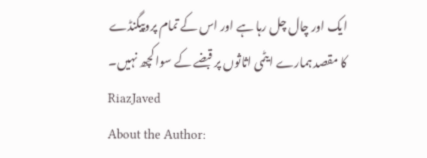ایک اور چال چل رہا ہے اور اس کے تمام پروپیگنڈے کا مقصد ہمارے ایٹمی اثاثوں پر قبضے کے سوا کچھ نہیں۔
RiazJaved
About the Author: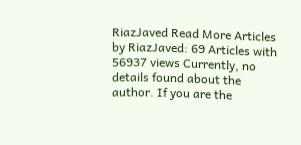RiazJaved Read More Articles by RiazJaved: 69 Articles with 56937 views Currently, no details found about the author. If you are the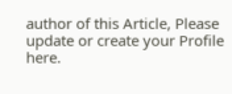author of this Article, Please update or create your Profile here.